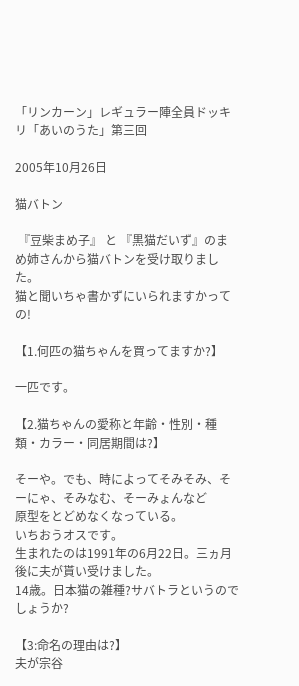「リンカーン」レギュラー陣全員ドッキリ「あいのうた」第三回

2005年10月26日

猫バトン

 『豆柴まめ子』 と 『黒猫だいず』のまめ姉さんから猫バトンを受け取りました。
猫と聞いちゃ書かずにいられますかっての!

【1.何匹の猫ちゃんを買ってますか?】

一匹です。

【2.猫ちゃんの愛称と年齢・性別・種類・カラー・同居期間は?】

そーや。でも、時によってそみそみ、そーにゃ、そみなむ、そーみょんなど
原型をとどめなくなっている。
いちおうオスです。
生まれたのは1991年の6月22日。三ヵ月後に夫が貰い受けました。
14歳。日本猫の雑種?サバトラというのでしょうか?

【3:命名の理由は?】
夫が宗谷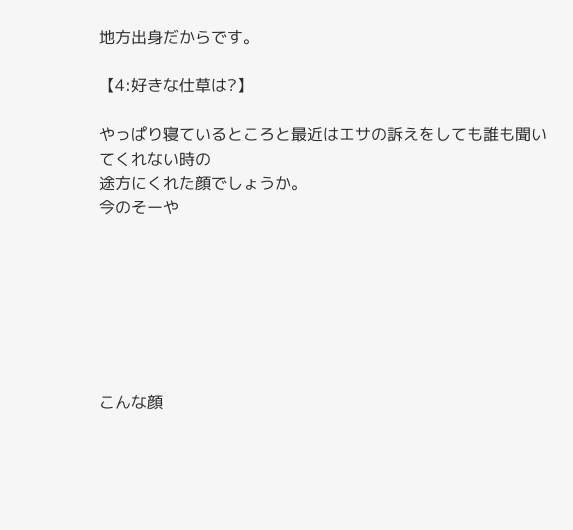地方出身だからです。

【4:好きな仕草は?】

やっぱり寝ているところと最近はエサの訴えをしても誰も聞いてくれない時の
途方にくれた顔でしょうか。
今のそーや







こんな顔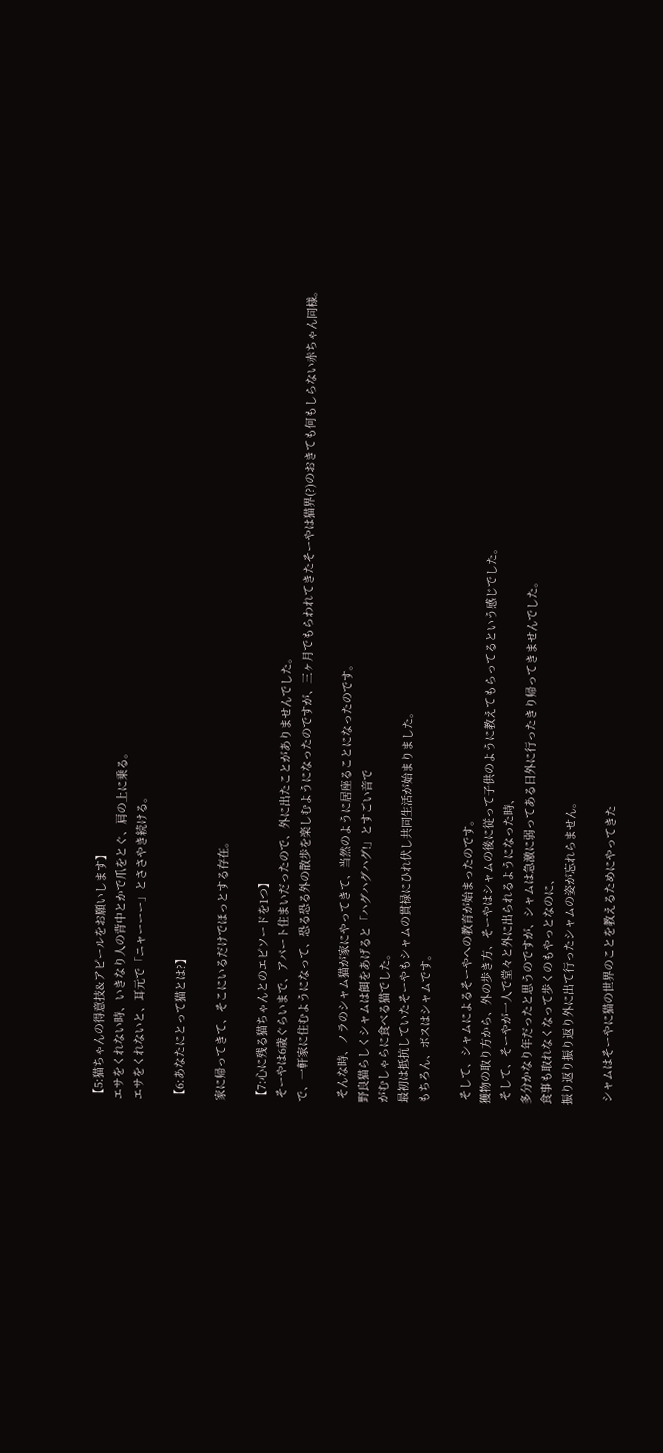【5:猫ちゃんの得意技&アピールをお願いします】
エサをくれない時、いきなり人の背中とかで爪をとぐ、肩の上に乗る。
エサをくれないと、耳元で「ニャーーー」とささやき続ける。

【6:あなたにとって猫とは?】

家に帰ってきて、そこにいるだけでほっとする存在。

【7:心に残る猫ちゃんとのエピソードを1つ】
 そーやは6歳ぐらいまで、アパート住まいだったので、外に出たことがありませんでした。
で、一軒家に住むようになって、恐る恐る外の散歩を楽しむようになったのですが、三ヶ月でもらわれてきたそーやは猫界(?)のおきても何もしらない赤ちゃん同様。

 そんな時、ノラのシャム猫が家にやってきて、当然のように居座ることになったのです。
野良猫らしくシャムは餌をあげると「ハグハグハグ!」とすごい音で
がむしゃらに食べる猫でした。
最初は抵抗していたそーやもシャムの貫禄にひれ伏し共同生活が始まりました。
もちろん、ボスはシャムです。

 そして、シャムによるそーやへの教育が始まったのです。
獲物の取り方から、外の歩き方、そーやはシャムの後に従って子供のように教えてもらってるという感じでした。
 そして、そーやが一人で堂々と外に出られるようになった時、
多分かなり年だったと思うのですが、シャムは急激に弱ってある日外に行ったきり帰ってきませんでした。
食事も取れなくなって歩くのもやっとなのに、
振り返り振り返り外に出て行ったシャムの姿が忘れらません。

 シャムはそーやに猫の世界のことを教えるためにやってきた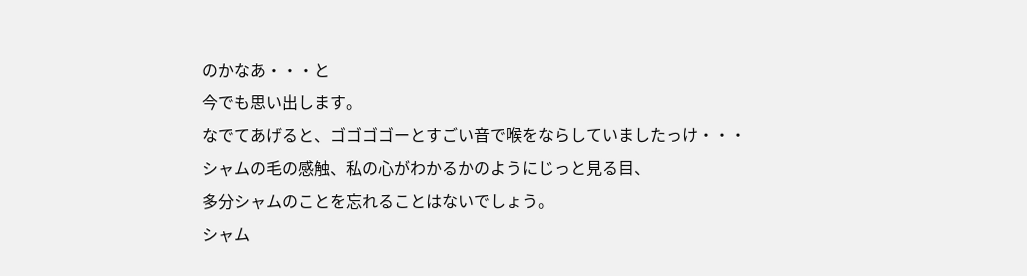のかなあ・・・と
今でも思い出します。
なでてあげると、ゴゴゴゴーとすごい音で喉をならしていましたっけ・・・
シャムの毛の感触、私の心がわかるかのようにじっと見る目、
多分シャムのことを忘れることはないでしょう。
シャム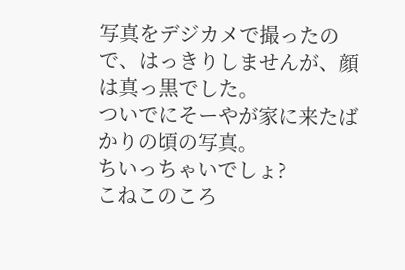写真をデジカメで撮ったので、はっきりしませんが、顔は真っ黒でした。
ついでにそーやが家に来たばかりの頃の写真。
ちいっちゃいでしょ?
こねこのころ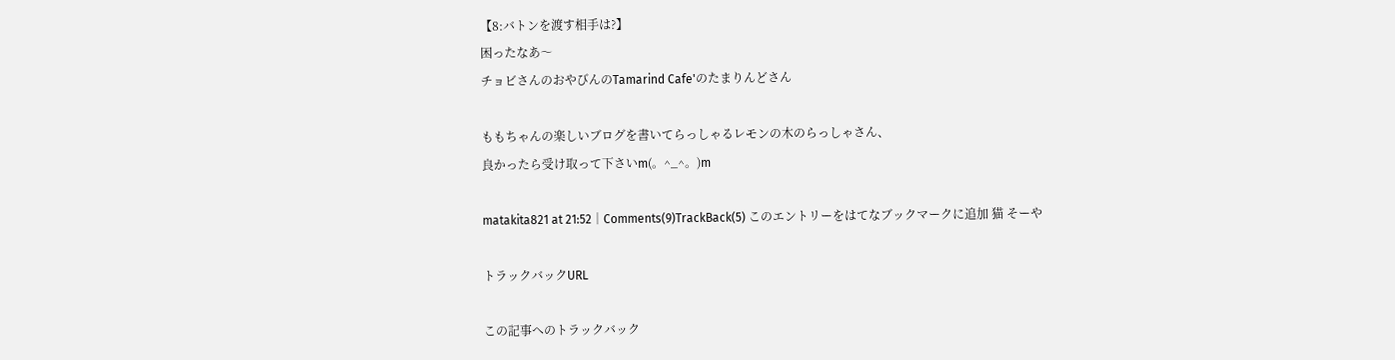【8:バトンを渡す相手は?】
困ったなあ〜
チョビさんのおやびんのTamarind Cafe'のたまりんどさん

ももちゃんの楽しいブログを書いてらっしゃるレモンの木のらっしゃさん、
良かったら受け取って下さいm(。^_^。)m

matakita821 at 21:52│Comments(9)TrackBack(5) このエントリーをはてなブックマークに追加 猫 そーや

トラックバックURL

この記事へのトラックバック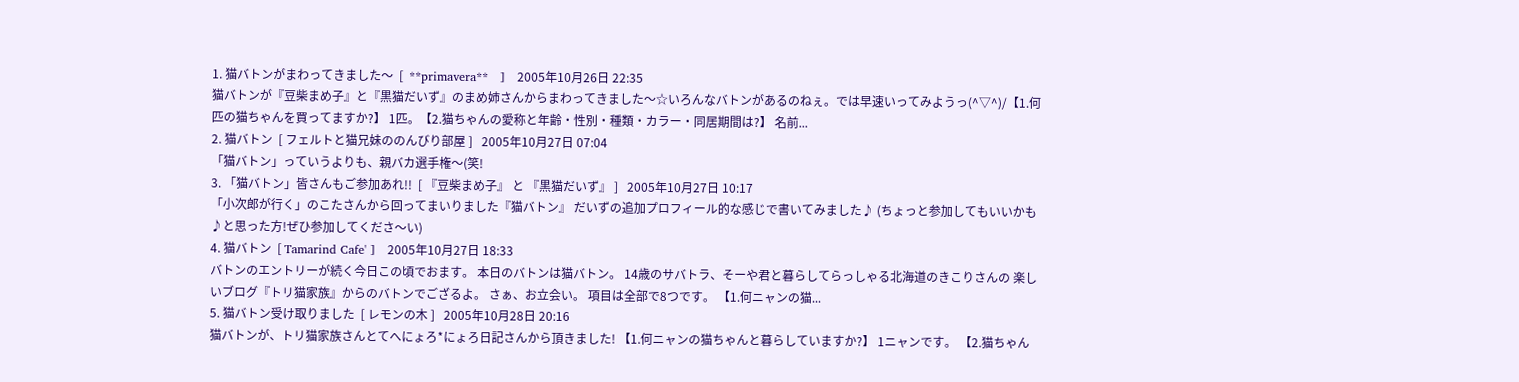1. 猫バトンがまわってきました〜  [  **primavera**   ]   2005年10月26日 22:35
猫バトンが『豆柴まめ子』と『黒猫だいず』のまめ姉さんからまわってきました〜☆いろんなバトンがあるのねぇ。では早速いってみようっ(^▽^)/【1.何匹の猫ちゃんを買ってますか?】 1匹。【2.猫ちゃんの愛称と年齢・性別・種類・カラー・同居期間は?】 名前...
2. 猫バトン  [ フェルトと猫兄妹ののんびり部屋 ]   2005年10月27日 07:04
「猫バトン」っていうよりも、親バカ選手権〜(笑!
3. 「猫バトン」皆さんもご参加あれ!!  [ 『豆柴まめ子』 と 『黒猫だいず』 ]   2005年10月27日 10:17
「小次郎が行く」のこたさんから回ってまいりました『猫バトン』 だいずの追加プロフィール的な感じで書いてみました♪ (ちょっと参加してもいいかも♪と思った方!ぜひ参加してくださ〜い)
4. 猫バトン  [ Tamarind Cafe' ]   2005年10月27日 18:33
バトンのエントリーが続く今日この頃でおます。 本日のバトンは猫バトン。 14歳のサバトラ、そーや君と暮らしてらっしゃる北海道のきこりさんの 楽しいブログ『トリ猫家族』からのバトンでござるよ。 さぁ、お立会い。 項目は全部で8つです。 【1.何ニャンの猫...
5. 猫バトン受け取りました  [ レモンの木 ]   2005年10月28日 20:16
猫バトンが、トリ猫家族さんとてへにょろ*にょろ日記さんから頂きました! 【1.何ニャンの猫ちゃんと暮らしていますか?】 1ニャンです。 【2.猫ちゃん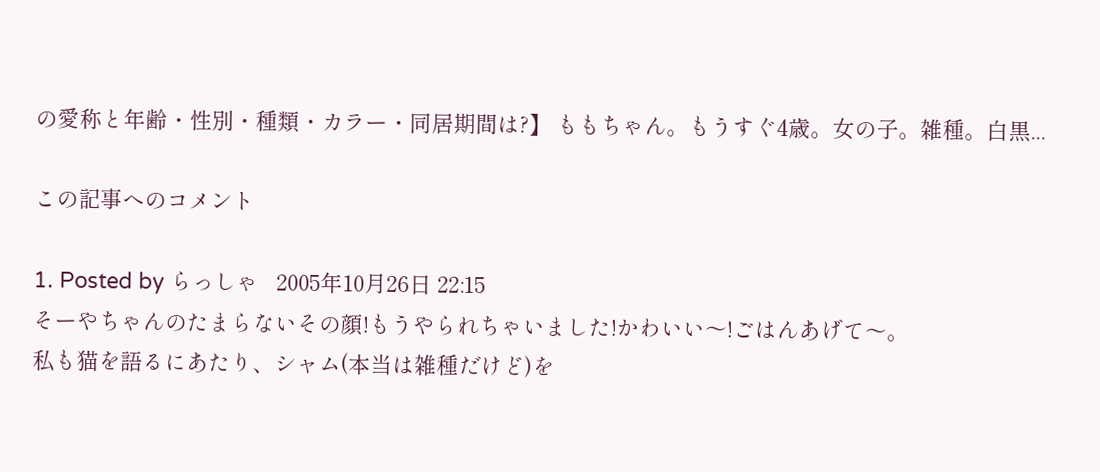の愛称と年齢・性別・種類・カラー・同居期間は?】 ももちゃん。もうすぐ4歳。女の子。雑種。白黒...

この記事へのコメント

1. Posted by らっしゃ   2005年10月26日 22:15
そーやちゃんのたまらないその顔!もうやられちゃいました!かわいい〜!ごはんあげて〜。
私も猫を語るにあたり、シャム(本当は雑種だけど)を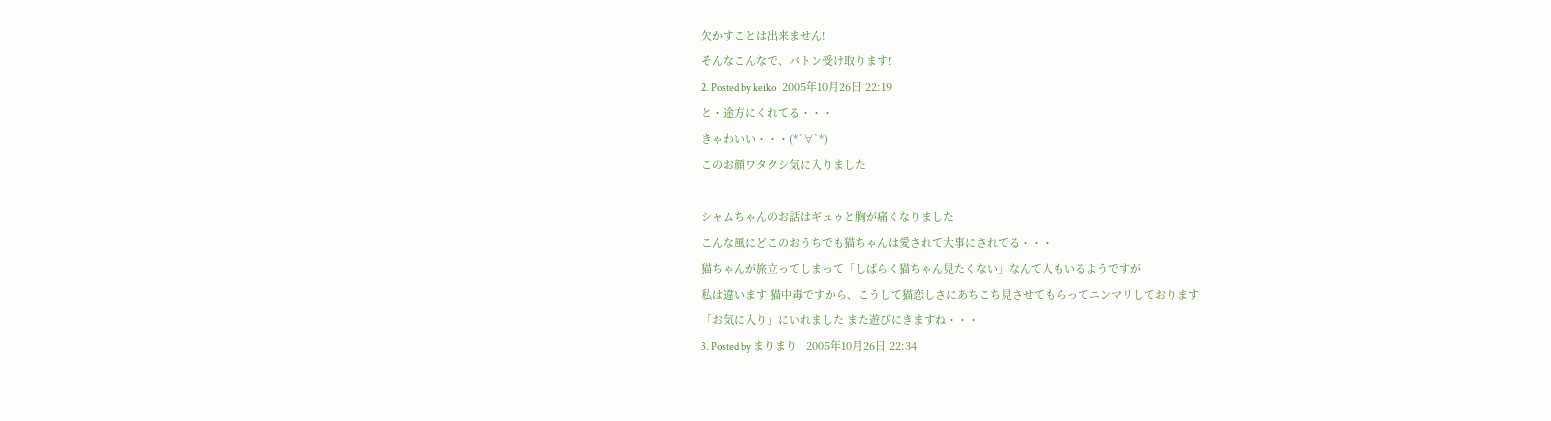欠かすことは出来ません!
そんなこんなで、バトン受け取ります!
2. Posted by keiko   2005年10月26日 22:19
と・途方にくれてる・・・
きゃわいい・・・(*´∀`*)
このお顔ワタクシ気に入りました

シャムちゃんのお話はギュゥと胸が痛くなりました
こんな風にどこのおうちでも猫ちゃんは愛されて大事にされてる・・・
猫ちゃんが旅立ってしまって「しばらく猫ちゃん見たくない」なんて人もいるようですが
私は違います 猫中毒ですから、こうして猫恋しさにあちこち見させてもらってニンマリしております
「お気に入り」にいれました また遊びにきますね・・・
3. Posted by まりまり   2005年10月26日 22:34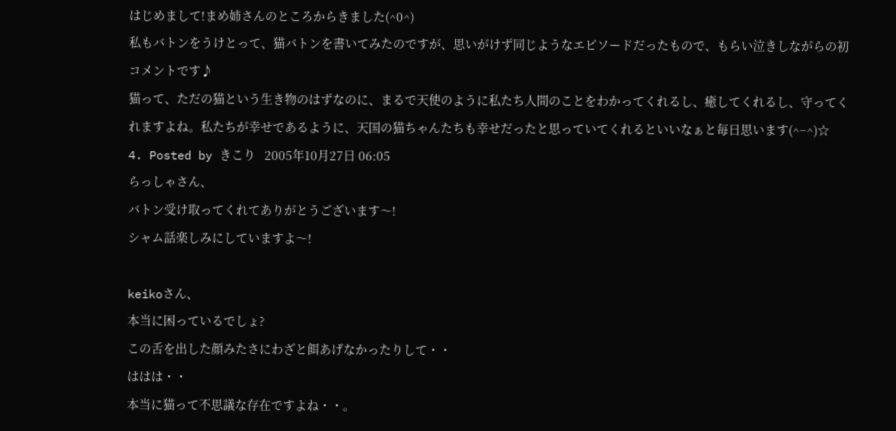はじめまして!まめ姉さんのところからきました(^0^)
私もバトンをうけとって、猫バトンを書いてみたのですが、思いがけず同じようなエピソードだったもので、もらい泣きしながらの初コメントです♪
猫って、ただの猫という生き物のはずなのに、まるで天使のように私たち人間のことをわかってくれるし、癒してくれるし、守ってくれますよね。私たちが幸せであるように、天国の猫ちゃんたちも幸せだったと思っていてくれるといいなぁと毎日思います(^−^)☆
4. Posted by きこり   2005年10月27日 06:05
らっしゃさん、
バトン受け取ってくれてありがとうございます〜!
シャム話楽しみにしていますよ〜!

keikoさん、
本当に困っているでしょ?
この舌を出した顔みたさにわざと餌あげなかったりして・・
ははは・・
本当に猫って不思議な存在ですよね・・。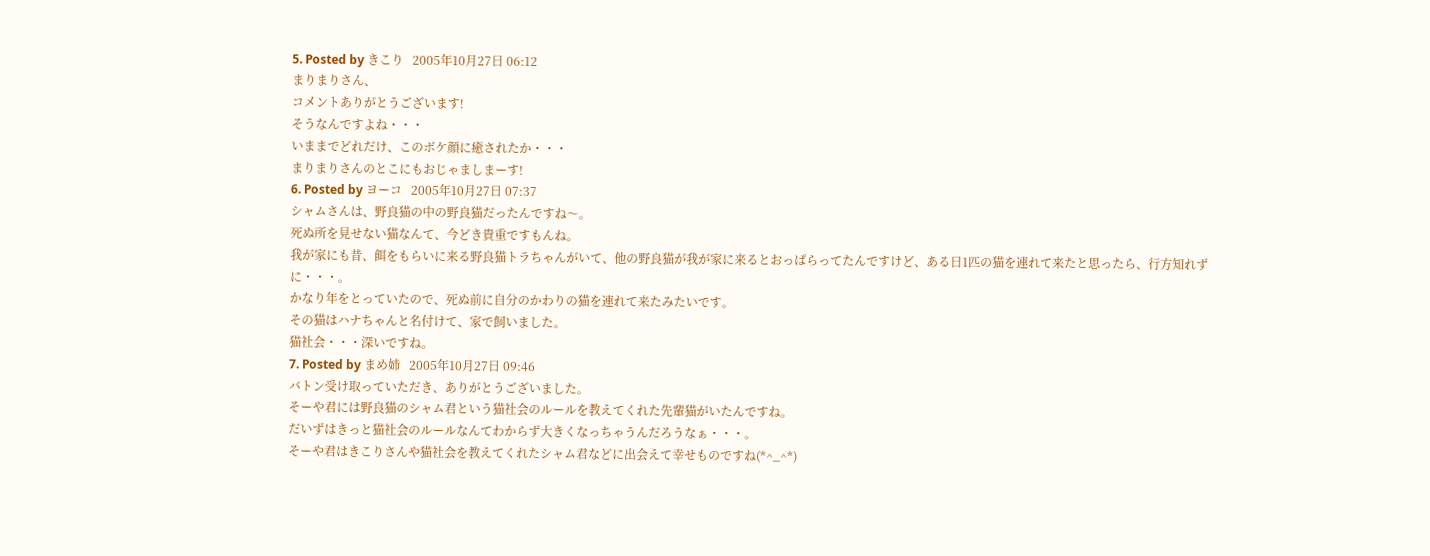5. Posted by きこり   2005年10月27日 06:12
まりまりさん、
コメントありがとうございます!
そうなんですよね・・・
いままでどれだけ、このボケ顔に癒されたか・・・
まりまりさんのとこにもおじゃましまーす!
6. Posted by ヨーコ   2005年10月27日 07:37
シャムさんは、野良猫の中の野良猫だったんですね〜。
死ぬ所を見せない猫なんて、今どき貴重ですもんね。
我が家にも昔、餌をもらいに来る野良猫トラちゃんがいて、他の野良猫が我が家に来るとおっぱらってたんですけど、ある日1匹の猫を連れて来たと思ったら、行方知れずに・・・。
かなり年をとっていたので、死ぬ前に自分のかわりの猫を連れて来たみたいです。
その猫はハナちゃんと名付けて、家で飼いました。
猫社会・・・深いですね。
7. Posted by まめ姉   2005年10月27日 09:46
バトン受け取っていただき、ありがとうございました。
そーや君には野良猫のシャム君という猫社会のルールを教えてくれた先輩猫がいたんですね。
だいずはきっと猫社会のルールなんてわからず大きくなっちゃうんだろうなぁ・・・。
そーや君はきこりさんや猫社会を教えてくれたシャム君などに出会えて幸せものですね(*^_^*)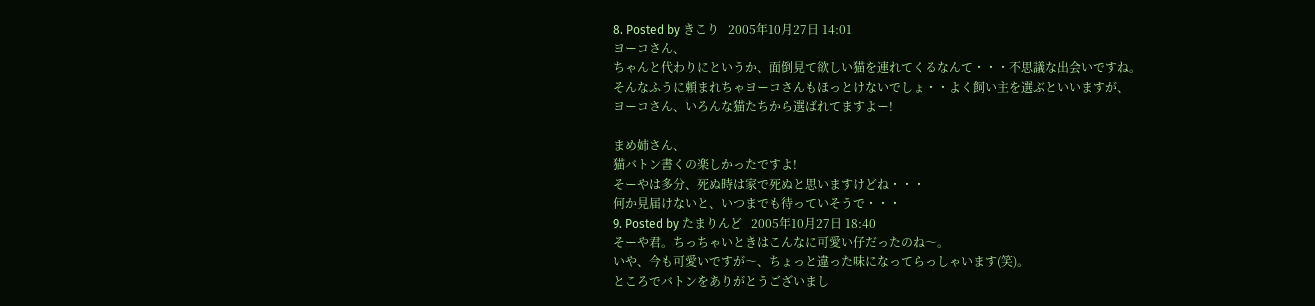8. Posted by きこり   2005年10月27日 14:01
ヨーコさん、
ちゃんと代わりにというか、面倒見て欲しい猫を連れてくるなんて・・・不思議な出会いですね。
そんなふうに頼まれちゃヨーコさんもほっとけないでしょ・・よく飼い主を選ぶといいますが、
ヨーコさん、いろんな猫たちから選ばれてますよー!

まめ姉さん、
猫バトン書くの楽しかったですよ!
そーやは多分、死ぬ時は家で死ぬと思いますけどね・・・
何か見届けないと、いつまでも待っていそうで・・・
9. Posted by たまりんど   2005年10月27日 18:40
そーや君。ちっちゃいときはこんなに可愛い仔だったのね〜。
いや、今も可愛いですが〜、ちょっと違った味になってらっしゃいます(笑)。
ところでバトンをありがとうございまし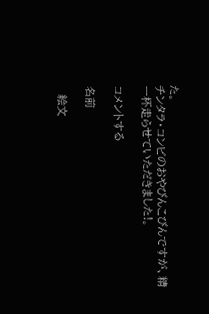た。
チンタラ・コンビのおやびんこびんですが、精一杯走らせていただきました!。

コメントする

名前

  絵文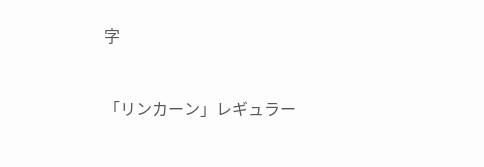字


「リンカーン」レギュラー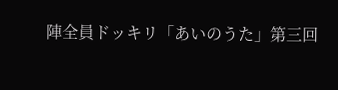陣全員ドッキリ「あいのうた」第三回